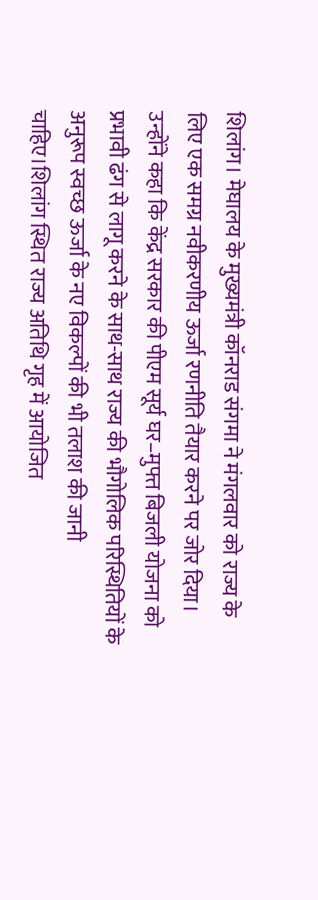शिलांग। मेघालय के मुख्यमंत्री कॉनराड संगमा ने मंगलवार को राज्य के लिए एक समग्र नवीकरणीय ऊर्जा रणनीति तैयार करने पर जोर दिया। उन्होंने कहा कि केंद्र सरकार की पीएम सूर्य घर–मुफ्त बिजली योजना को प्रभावी ढंग से लागू करने के साथ-साथ राज्य की भौगोलिक परिस्थितियों के अनुरूप स्वच्छ ऊर्जा के नए विकल्पों की भी तलाश की जानी चाहिए।शिलांग स्थित राज्य अतिथि गृह में आयोजित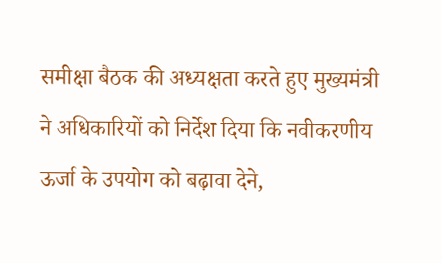समीक्षा बैठक की अध्यक्षता करते हुए मुख्यमंत्री ने अधिकारियों को निर्देश दिया कि नवीकरणीय ऊर्जा के उपयोग को बढ़ावा देने,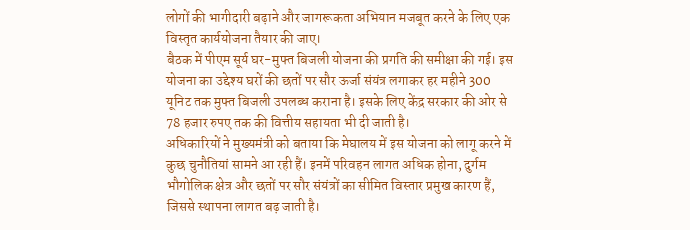लोगों की भागीदारी बढ़ाने और जागरूकता अभियान मजबूत करने के लिए एक विस्तृत कार्ययोजना तैयार की जाए।
बैठक में पीएम सूर्य घर-मुफ्त बिजली योजना की प्रगति की समीक्षा की गई। इस योजना का उद्देश्य घरों की छतों पर सौर ऊर्जा संयंत्र लगाकर हर महीने 300 यूनिट तक मुफ्त बिजली उपलब्ध कराना है। इसके लिए केंद्र सरकार की ओर से 78 हजार रुपए तक की वित्तीय सहायता भी दी जाती है।
अधिकारियों ने मुख्यमंत्री को बताया कि मेघालय में इस योजना को लागू करने में कुछ चुनौतियां सामने आ रही हैं। इनमें परिवहन लागत अधिक होना, दुर्गम भौगोलिक क्षेत्र और छतों पर सौर संयंत्रों का सीमित विस्तार प्रमुख कारण हैं, जिससे स्थापना लागत बढ़ जाती है।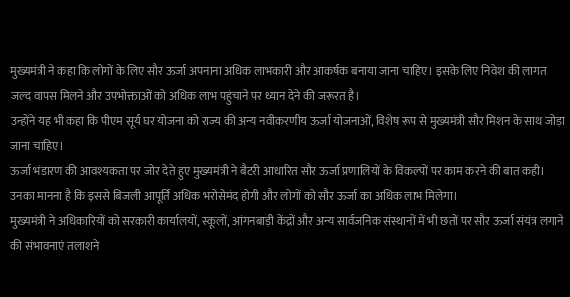मुख्यमंत्री ने कहा कि लोगों के लिए सौर ऊर्जा अपनाना अधिक लाभकारी और आकर्षक बनाया जाना चाहिए। इसके लिए निवेश की लागत जल्द वापस मिलने और उपभोक्ताओं को अधिक लाभ पहुंचाने पर ध्यान देने की जरूरत है।
उन्होंने यह भी कहा कि पीएम सूर्य घर योजना को राज्य की अन्य नवीकरणीय ऊर्जा योजनाओं, विशेष रूप से मुख्यमंत्री सौर मिशन के साथ जोड़ा जाना चाहिए।
ऊर्जा भंडारण की आवश्यकता पर जोर देते हुए मुख्यमंत्री ने बैटरी आधारित सौर ऊर्जा प्रणालियों के विकल्पों पर काम करने की बात कही। उनका मानना है कि इससे बिजली आपूर्ति अधिक भरोसेमंद होगी और लोगों को सौर ऊर्जा का अधिक लाभ मिलेगा।
मुख्यमंत्री ने अधिकारियों को सरकारी कार्यालयों, स्कूलों, आंगनबाड़ी केंद्रों और अन्य सार्वजनिक संस्थानों में भी छतों पर सौर ऊर्जा संयंत्र लगाने की संभावनाएं तलाशने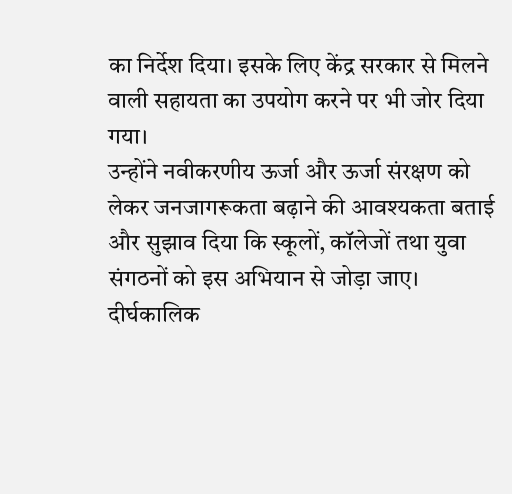का निर्देश दिया। इसके लिए केंद्र सरकार से मिलने वाली सहायता का उपयोग करने पर भी जोर दिया गया।
उन्होंने नवीकरणीय ऊर्जा और ऊर्जा संरक्षण को लेकर जनजागरूकता बढ़ाने की आवश्यकता बताई और सुझाव दिया कि स्कूलों, कॉलेजों तथा युवा संगठनों को इस अभियान से जोड़ा जाए।
दीर्घकालिक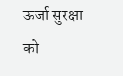ऊर्जा सुरक्षा को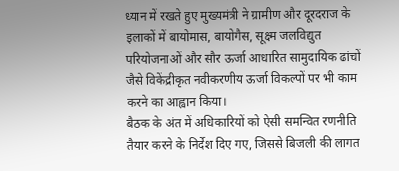ध्यान में रखते हुए मुख्यमंत्री ने ग्रामीण और दूरदराज के इलाकों में बायोमास, बायोगैस, सूक्ष्म जलविद्युत परियोजनाओं और सौर ऊर्जा आधारित सामुदायिक ढांचों जैसे विकेंद्रीकृत नवीकरणीय ऊर्जा विकल्पों पर भी काम करने का आह्वान किया।
बैठक के अंत में अधिकारियों को ऐसी समन्वित रणनीति तैयार करने के निर्देश दिए गए, जिससे बिजली की लागत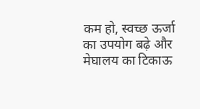कम हो, स्वच्छ ऊर्जा का उपयोग बढ़े और मेघालय का टिकाऊ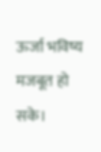ऊर्जा भविष्य मजबूत हो सके।